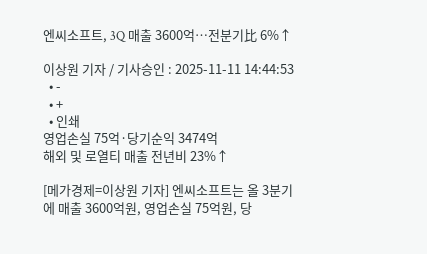엔씨소프트, 3Q 매출 3600억…전분기比 6%↑

이상원 기자 / 기사승인 : 2025-11-11 14:44:53
  • -
  • +
  • 인쇄
영업손실 75억·당기순익 3474억
해외 및 로열티 매출 전년비 23%↑

[메가경제=이상원 기자] 엔씨소프트는 올 3분기에 매출 3600억원, 영업손실 75억원, 당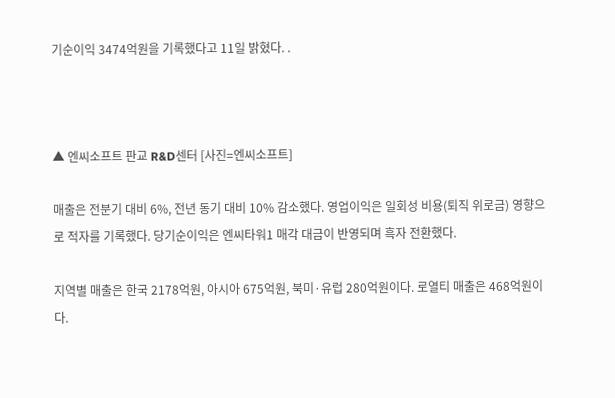기순이익 3474억원을 기록했다고 11일 밝혔다. .



▲ 엔씨소프트 판교 R&D센터 [사진=엔씨소프트]

매출은 전분기 대비 6%, 전년 동기 대비 10% 감소했다. 영업이익은 일회성 비용(퇴직 위로금) 영향으로 적자를 기록했다. 당기순이익은 엔씨타워1 매각 대금이 반영되며 흑자 전환했다.

지역별 매출은 한국 2178억원, 아시아 675억원, 북미·유럽 280억원이다. 로열티 매출은 468억원이다.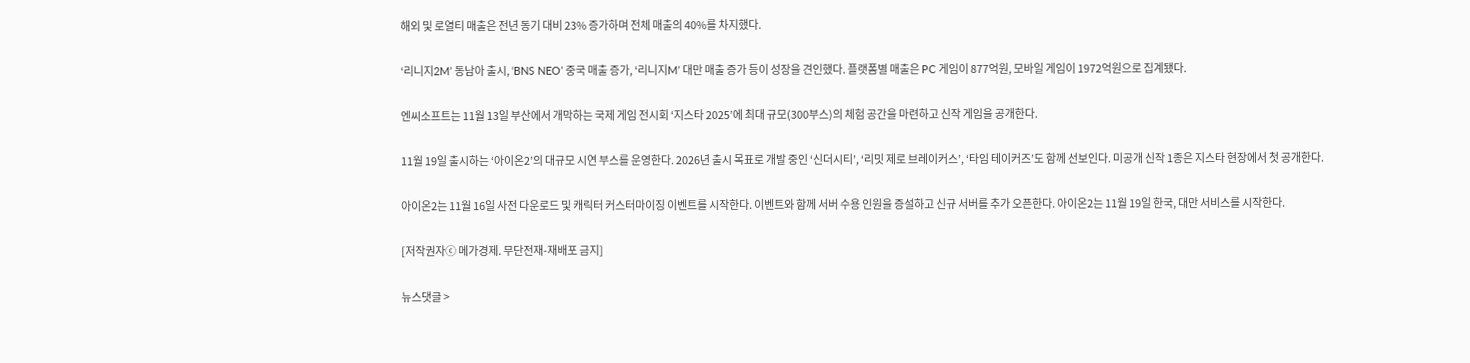해외 및 로열티 매출은 전년 동기 대비 23% 증가하며 전체 매출의 40%를 차지했다.

‘리니지2M’ 동남아 출시, ‘BNS NEO’ 중국 매출 증가, ‘리니지M’ 대만 매출 증가 등이 성장을 견인했다. 플랫폼별 매출은 PC 게임이 877억원, 모바일 게임이 1972억원으로 집계됐다.

엔씨소프트는 11월 13일 부산에서 개막하는 국제 게임 전시회 ‘지스타 2025’에 최대 규모(300부스)의 체험 공간을 마련하고 신작 게임을 공개한다.

11월 19일 출시하는 ‘아이온2’의 대규모 시연 부스를 운영한다. 2026년 출시 목표로 개발 중인 ‘신더시티’, ‘리밋 제로 브레이커스’, ‘타임 테이커즈’도 함께 선보인다. 미공개 신작 1종은 지스타 현장에서 첫 공개한다.

아이온2는 11월 16일 사전 다운로드 및 캐릭터 커스터마이징 이벤트를 시작한다. 이벤트와 함께 서버 수용 인원을 증설하고 신규 서버를 추가 오픈한다. 아이온2는 11월 19일 한국, 대만 서비스를 시작한다.

[저작권자ⓒ 메가경제. 무단전재-재배포 금지]

뉴스댓글 >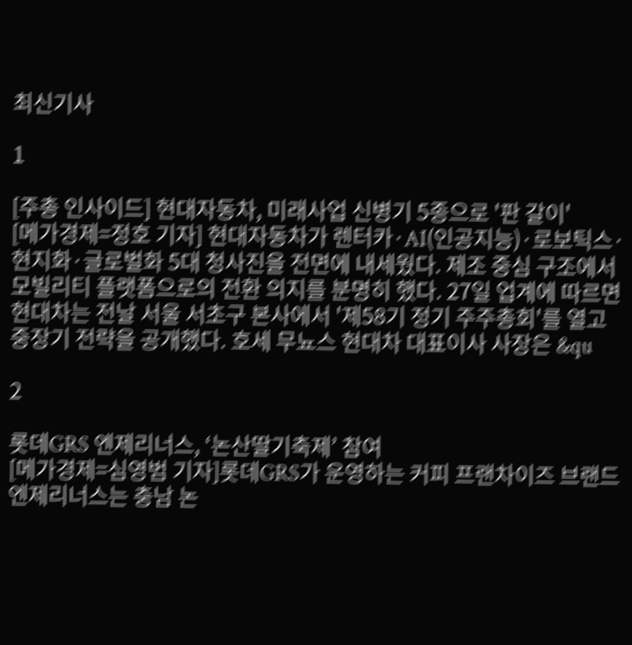최신기사

1

[주총 인사이드] 현대자동차, 미래사업 신병기 5종으로 '판 갈이'
[메가경제=정호 기자] 현대자동차가 렌터카·AI(인공지능)·로보틱스·현지화·글로벌화 5대 청사진을 전면에 내세웠다. 제조 중심 구조에서 모빌리티 플랫폼으로의 전환 의지를 분명히 했다. 27일 업계에 따르면 현대차는 전날 서울 서초구 본사에서 '제58기 정기 주주총회'를 열고 중장기 전략을 공개했다. 호세 무뇨스 현대차 대표이사 사장은 &qu

2

롯데GRS 엔제리너스, ‘논산딸기축제’ 참여
[메가경제=심영범 기자]롯데GRS가 운영하는 커피 프랜차이즈 브랜드 엔제리너스는 충남 논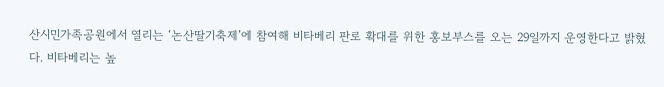산시민가족공원에서 열리는 ‘논산딸기축제’에 참여해 비타베리 판로 확대를 위한 홍보부스를 오는 29일까지 운영한다고 밝혔다. 비타베리는 높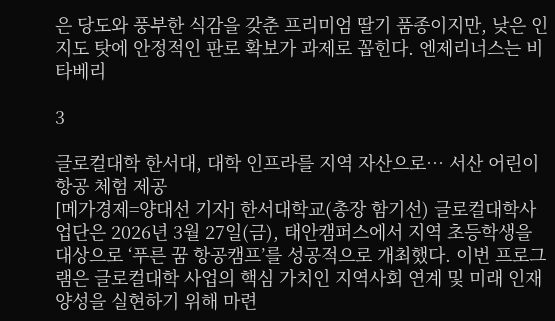은 당도와 풍부한 식감을 갖춘 프리미엄 딸기 품종이지만, 낮은 인지도 탓에 안정적인 판로 확보가 과제로 꼽힌다. 엔제리너스는 비타베리

3

글로컬대학 한서대, 대학 인프라를 지역 자산으로… 서산 어린이 항공 체험 제공
[메가경제=양대선 기자] 한서대학교(총장 함기선) 글로컬대학사업단은 2026년 3월 27일(금), 태안캠퍼스에서 지역 초등학생을 대상으로 ‘푸른 꿈 항공캠프’를 성공적으로 개최했다. 이번 프로그램은 글로컬대학 사업의 핵심 가치인 지역사회 연계 및 미래 인재 양성을 실현하기 위해 마련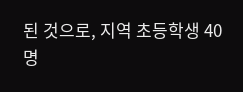된 것으로, 지역 초등학생 40명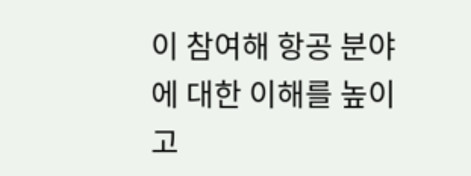이 참여해 항공 분야에 대한 이해를 높이고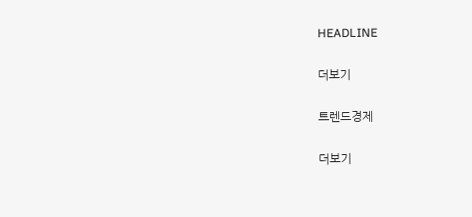HEADLINE

더보기

트렌드경제

더보기